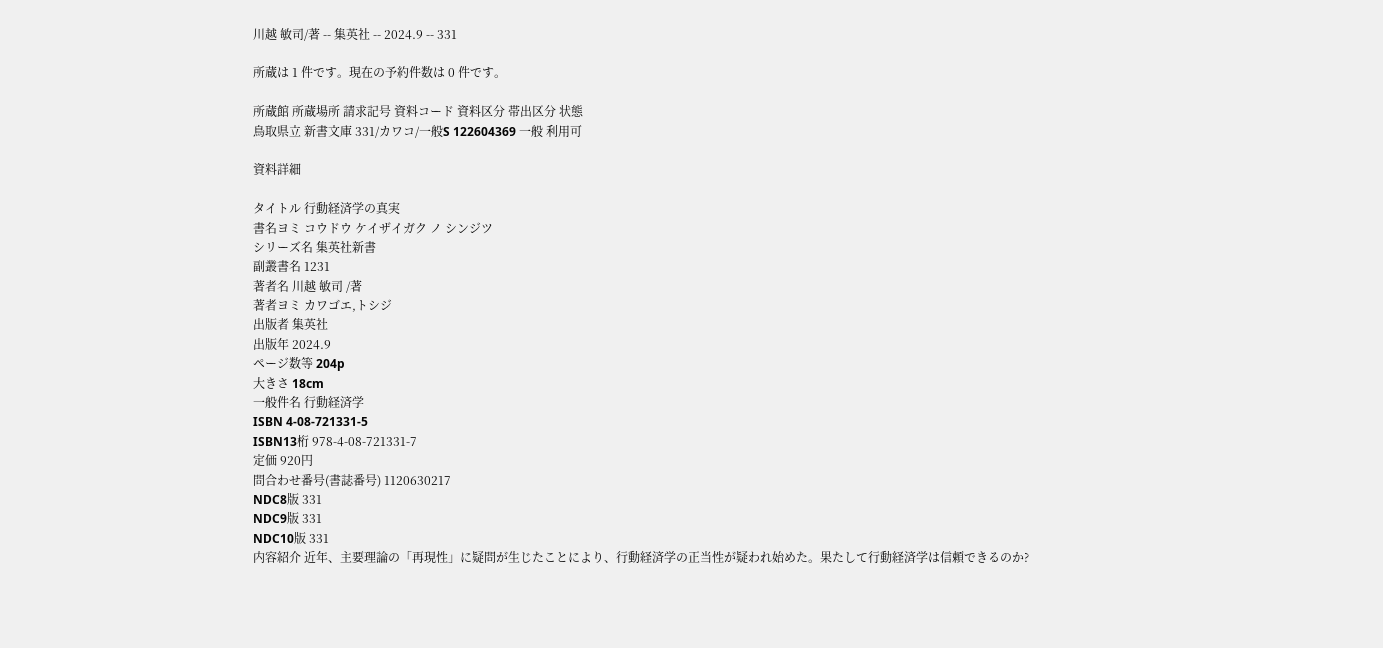川越 敏司/著 -- 集英社 -- 2024.9 -- 331

所蔵は 1 件です。現在の予約件数は 0 件です。

所蔵館 所蔵場所 請求記号 資料コード 資料区分 帯出区分 状態
鳥取県立 新書文庫 331/カワコ/一般S 122604369 一般 利用可

資料詳細

タイトル 行動経済学の真実
書名ヨミ コウドウ ケイザイガク ノ シンジツ
シリーズ名 集英社新書
副叢書名 1231
著者名 川越 敏司 /著
著者ヨミ カワゴエ,トシジ
出版者 集英社
出版年 2024.9
ページ数等 204p
大きさ 18cm
一般件名 行動経済学
ISBN 4-08-721331-5
ISBN13桁 978-4-08-721331-7
定価 920円
問合わせ番号(書誌番号) 1120630217
NDC8版 331
NDC9版 331
NDC10版 331
内容紹介 近年、主要理論の「再現性」に疑問が生じたことにより、行動経済学の正当性が疑われ始めた。果たして行動経済学は信頼できるのか?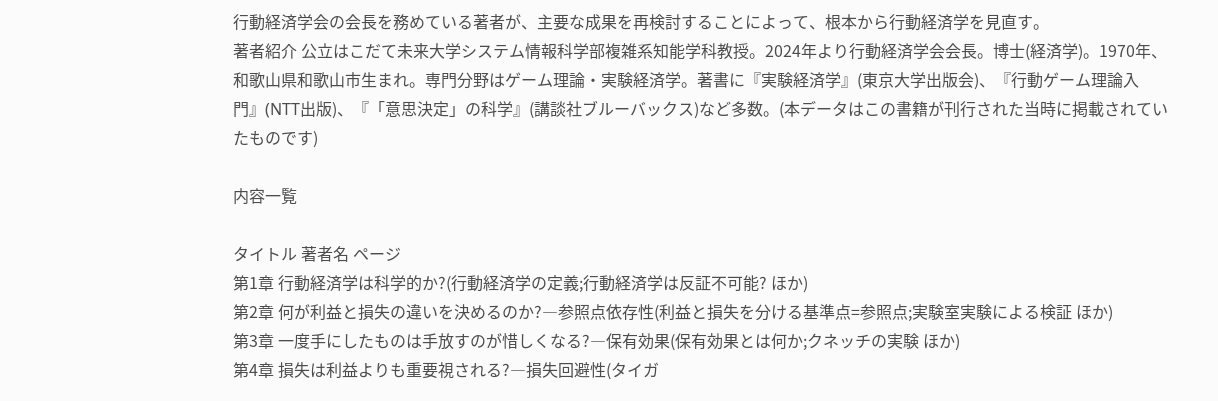行動経済学会の会長を務めている著者が、主要な成果を再検討することによって、根本から行動経済学を見直す。
著者紹介 公立はこだて未来大学システム情報科学部複雑系知能学科教授。2024年より行動経済学会会長。博士(経済学)。1970年、和歌山県和歌山市生まれ。専門分野はゲーム理論・実験経済学。著書に『実験経済学』(東京大学出版会)、『行動ゲーム理論入門』(NTT出版)、『「意思決定」の科学』(講談社ブルーバックス)など多数。(本データはこの書籍が刊行された当時に掲載されていたものです)

内容一覧

タイトル 著者名 ページ
第1章 行動経済学は科学的か?(行動経済学の定義;行動経済学は反証不可能? ほか)
第2章 何が利益と損失の違いを決めるのか?―参照点依存性(利益と損失を分ける基準点=参照点;実験室実験による検証 ほか)
第3章 一度手にしたものは手放すのが惜しくなる?―保有効果(保有効果とは何か;クネッチの実験 ほか)
第4章 損失は利益よりも重要視される?―損失回避性(タイガ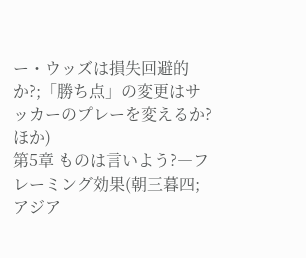ー・ウッズは損失回避的か?;「勝ち点」の変更はサッカーのプレーを変えるか? ほか)
第5章 ものは言いよう?―フレーミング効果(朝三暮四;アジア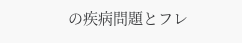の疾病問題とフレ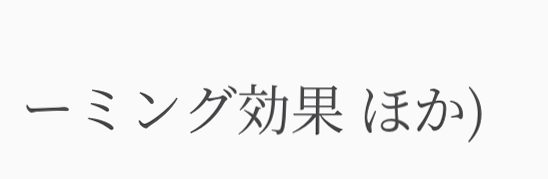ーミング効果 ほか)